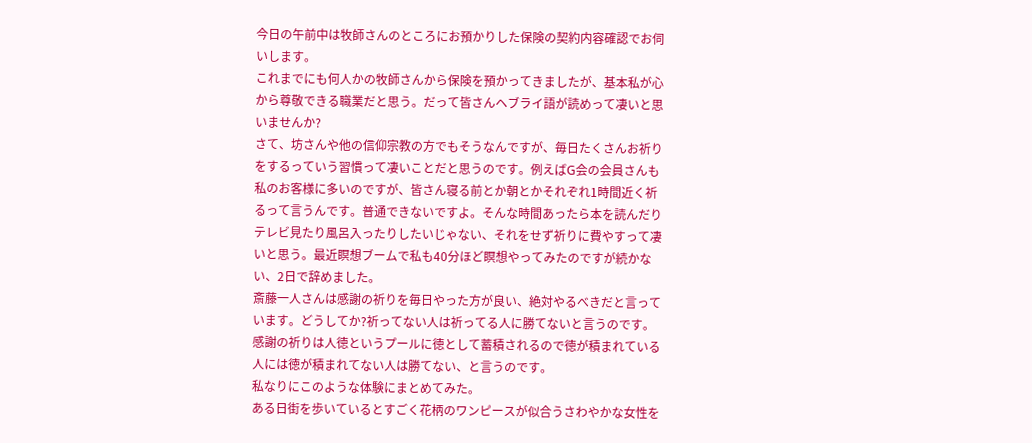今日の午前中は牧師さんのところにお預かりした保険の契約内容確認でお伺いします。
これまでにも何人かの牧師さんから保険を預かってきましたが、基本私が心から尊敬できる職業だと思う。だって皆さんヘブライ語が読めって凄いと思いませんか?
さて、坊さんや他の信仰宗教の方でもそうなんですが、毎日たくさんお祈りをするっていう習慣って凄いことだと思うのです。例えばG会の会員さんも私のお客様に多いのですが、皆さん寝る前とか朝とかそれぞれ1時間近く祈るって言うんです。普通できないですよ。そんな時間あったら本を読んだりテレビ見たり風呂入ったりしたいじゃない、それをせず祈りに費やすって凄いと思う。最近瞑想ブームで私も40分ほど瞑想やってみたのですが続かない、2日で辞めました。
斎藤一人さんは感謝の祈りを毎日やった方が良い、絶対やるべきだと言っています。どうしてか?祈ってない人は祈ってる人に勝てないと言うのです。感謝の祈りは人徳というプールに徳として蓄積されるので徳が積まれている人には徳が積まれてない人は勝てない、と言うのです。
私なりにこのような体験にまとめてみた。
ある日街を歩いているとすごく花柄のワンピースが似合うさわやかな女性を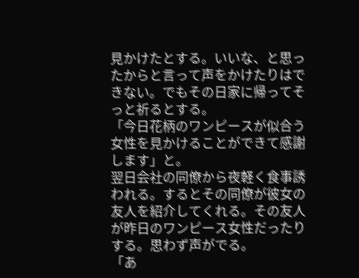見かけたとする。いいな、と思ったからと言って声をかけたりはできない。でもその日家に帰ってそっと祈るとする。
「今日花柄のワンピースが似合う女性を見かけることができて感謝します」と。
翌日会社の同僚から夜軽く食事誘われる。するとその同僚が彼女の友人を紹介してくれる。その友人が昨日のワンピース女性だったりする。思わず声がでる。
「あ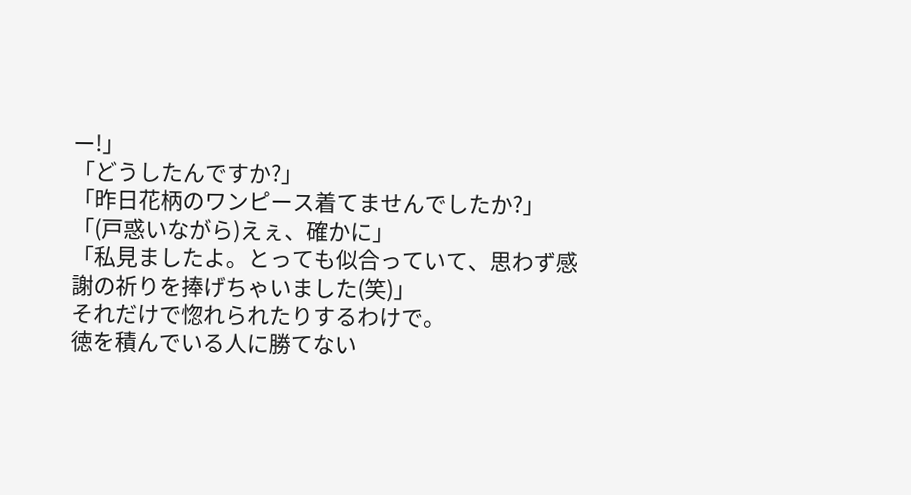ー!」
「どうしたんですか?」
「昨日花柄のワンピース着てませんでしたか?」
「(戸惑いながら)えぇ、確かに」
「私見ましたよ。とっても似合っていて、思わず感謝の祈りを捧げちゃいました(笑)」
それだけで惚れられたりするわけで。
徳を積んでいる人に勝てない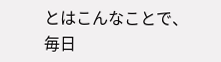とはこんなことで、
毎日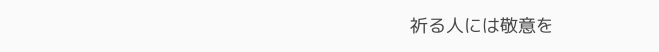祈る人には敬意を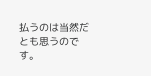払うのは当然だとも思うのです。